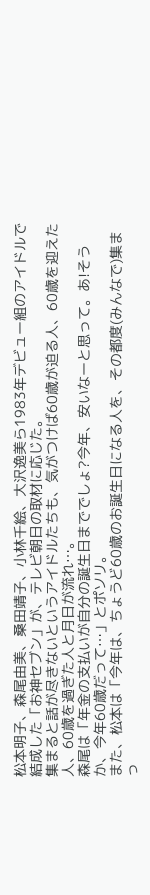松本明子、森尾由美、桑田靖子、小林千絵、大沢逸美ら1983年デビュー組のアイドルで結成した「お神セブン」が、テレビ朝日の取材に応じた。
集まると話が尽きないというアイドルたちも、気がつけば60歳が迫る人、60歳を迎えた人、60歳を過ぎた人と月日が流れ…。
森尾は「年金の支払いが自分の誕生日まででしょ?今年、安いなーと思って。あ!そうか、今年60歳だって…」とポソリ。
また、松本は「今年は、ちょうど60歳のお誕生日になる人を、その都度(みんなで)集まっ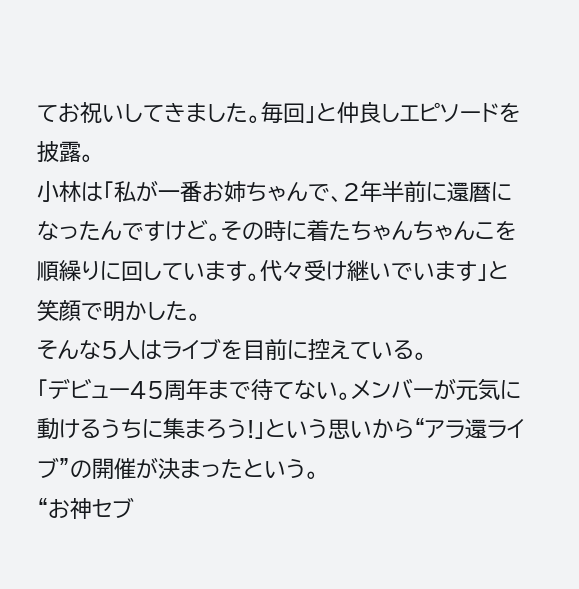てお祝いしてきました。毎回」と仲良しエピソードを披露。
小林は「私が一番お姉ちゃんで、2年半前に還暦になったんですけど。その時に着たちゃんちゃんこを順繰りに回しています。代々受け継いでいます」と笑顔で明かした。
そんな5人はライブを目前に控えている。
「デビュー45周年まで待てない。メンバーが元気に動けるうちに集まろう!」という思いから“アラ還ライブ”の開催が決まったという。
“お神セブ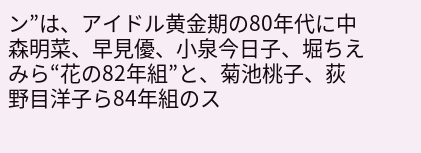ン”は、アイドル黄金期の80年代に中森明菜、早見優、小泉今日子、堀ちえみら“花の82年組”と、菊池桃子、荻野目洋子ら84年組のス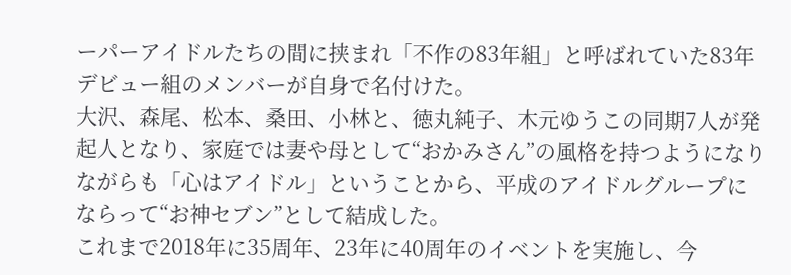ーパーアイドルたちの間に挟まれ「不作の83年組」と呼ばれていた83年デビュー組のメンバーが自身で名付けた。
大沢、森尾、松本、桑田、小林と、徳丸純子、木元ゆうこの同期7人が発起人となり、家庭では妻や母として“おかみさん”の風格を持つようになりながらも「心はアイドル」ということから、平成のアイドルグループにならって“お神セブン”として結成した。
これまで2018年に35周年、23年に40周年のイベントを実施し、今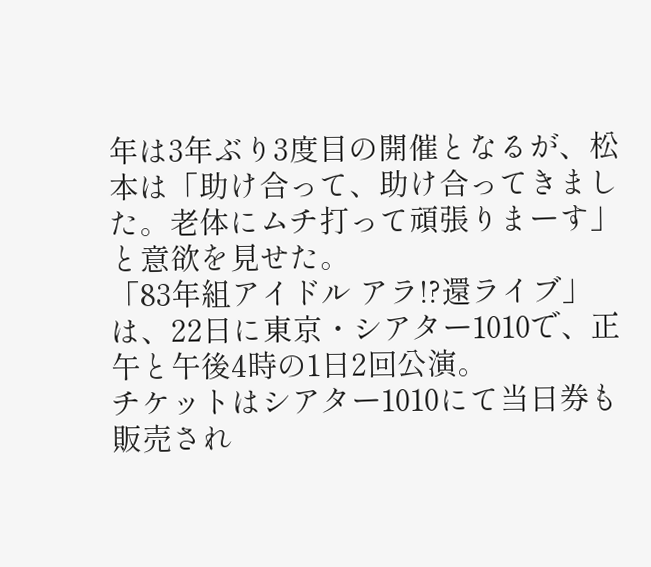年は3年ぶり3度目の開催となるが、松本は「助け合って、助け合ってきました。老体にムチ打って頑張りまーす」と意欲を見せた。
「83年組アイドル アラ!?還ライブ」は、22日に東京・シアター1010で、正午と午後4時の1日2回公演。
チケットはシアター1010にて当日券も販売され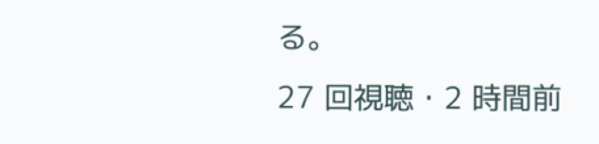る。
27 回視聴・2 時間前